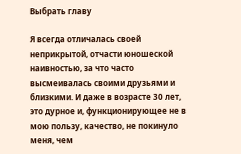Выбрать главу

Я всегда отличалась своей неприкрытой, отчасти юношеской наивностью, за что часто высмеивалась своими друзьями и близкими. И даже в возрасте 30 лет, это дурное и, функционирующее не в мою пользу, качество, не покинуло меня, чем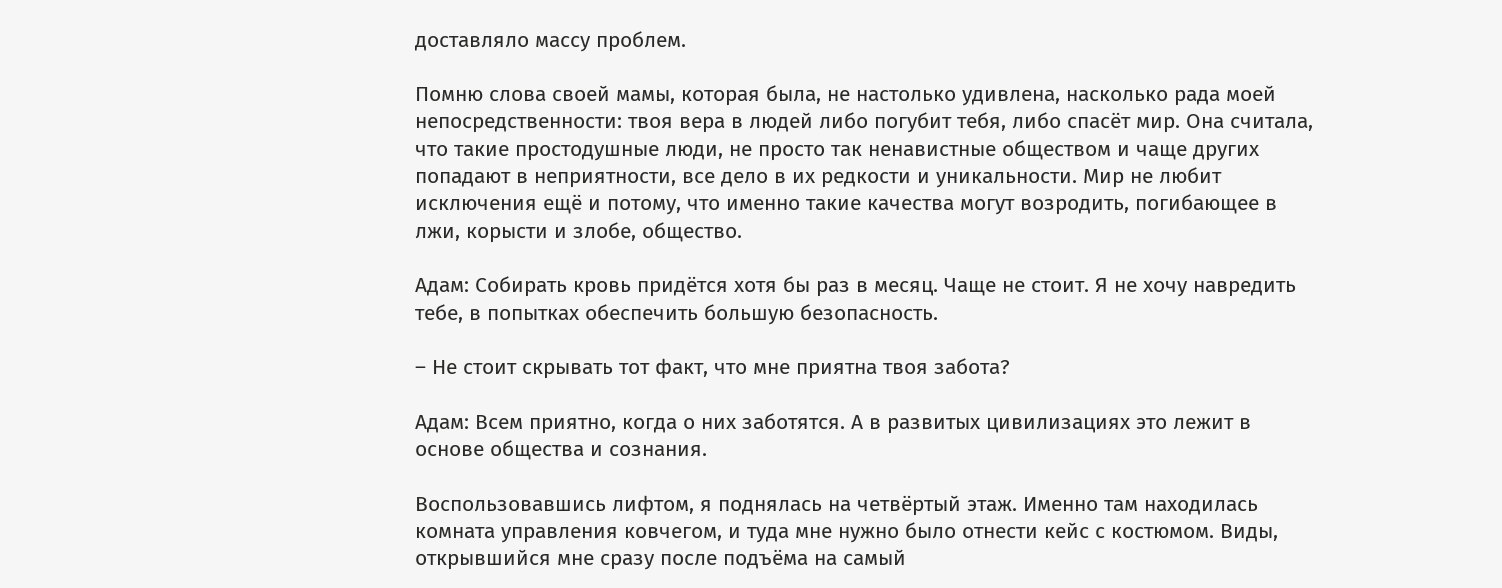доставляло массу проблем.

Помню слова своей мамы, которая была, не настолько удивлена, насколько рада моей непосредственности: твоя вера в людей либо погубит тебя, либо спасёт мир. Она считала, что такие простодушные люди, не просто так ненавистные обществом и чаще других попадают в неприятности, все дело в их редкости и уникальности. Мир не любит исключения ещё и потому, что именно такие качества могут возродить, погибающее в лжи, корысти и злобе, общество.

Адам: Собирать кровь придётся хотя бы раз в месяц. Чаще не стоит. Я не хочу навредить тебе, в попытках обеспечить большую безопасность.

– Не стоит скрывать тот факт, что мне приятна твоя забота?

Адам: Всем приятно, когда о них заботятся. А в развитых цивилизациях это лежит в основе общества и сознания.

Воспользовавшись лифтом, я поднялась на четвёртый этаж. Именно там находилась комната управления ковчегом, и туда мне нужно было отнести кейс с костюмом. Виды, открывшийся мне сразу после подъёма на самый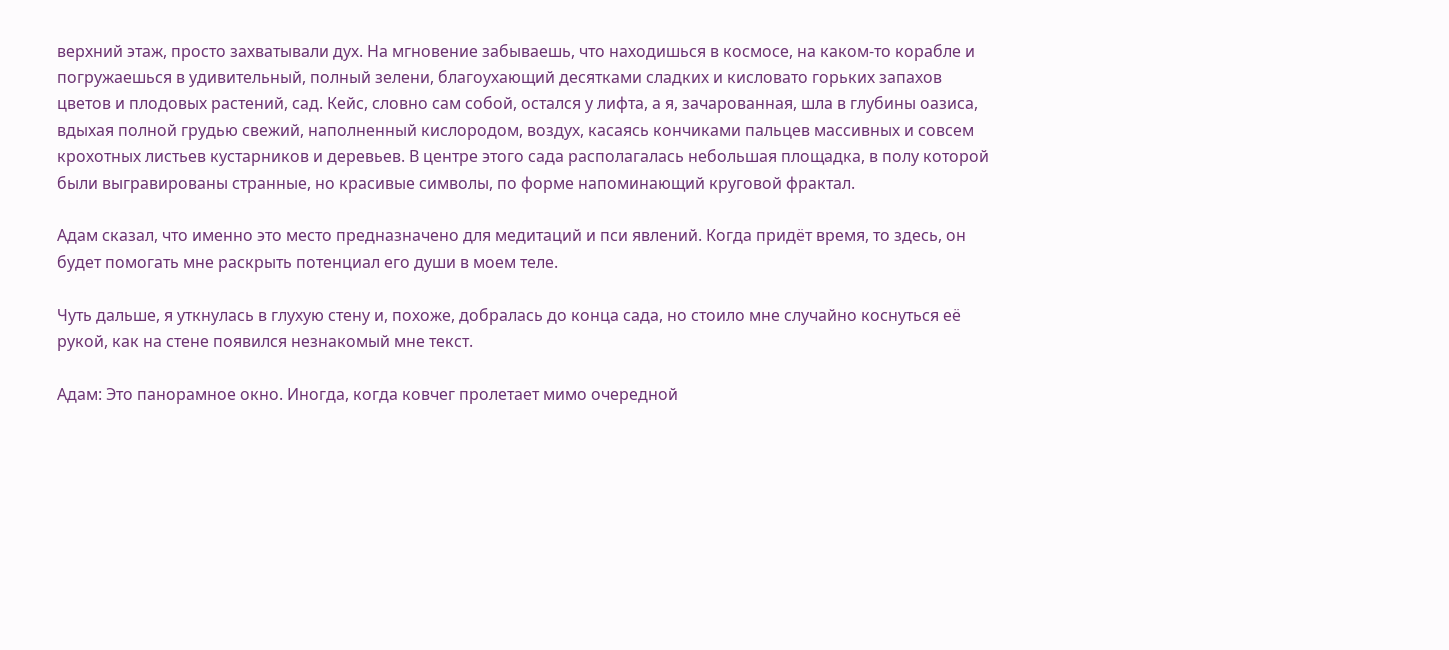верхний этаж, просто захватывали дух. На мгновение забываешь, что находишься в космосе, на каком-то корабле и погружаешься в удивительный, полный зелени, благоухающий десятками сладких и кисловато горьких запахов цветов и плодовых растений, сад. Кейс, словно сам собой, остался у лифта, а я, зачарованная, шла в глубины оазиса, вдыхая полной грудью свежий, наполненный кислородом, воздух, касаясь кончиками пальцев массивных и совсем крохотных листьев кустарников и деревьев. В центре этого сада располагалась небольшая площадка, в полу которой были выгравированы странные, но красивые символы, по форме напоминающий круговой фрактал.

Адам сказал, что именно это место предназначено для медитаций и пси явлений. Когда придёт время, то здесь, он будет помогать мне раскрыть потенциал его души в моем теле.

Чуть дальше, я уткнулась в глухую стену и, похоже, добралась до конца сада, но стоило мне случайно коснуться её рукой, как на стене появился незнакомый мне текст.

Адам: Это панорамное окно. Иногда, когда ковчег пролетает мимо очередной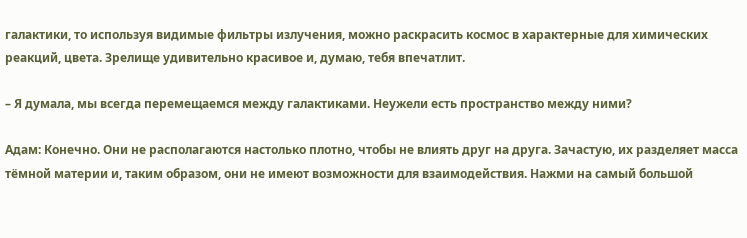галактики, то используя видимые фильтры излучения, можно раскрасить космос в характерные для химических реакций, цвета. Зрелище удивительно красивое и, думаю, тебя впечатлит.

– Я думала, мы всегда перемещаемся между галактиками. Неужели есть пространство между ними?

Адам: Конечно. Они не располагаются настолько плотно, чтобы не влиять друг на друга. Зачастую, их разделяет масса тёмной материи и, таким образом, они не имеют возможности для взаимодействия. Нажми на самый большой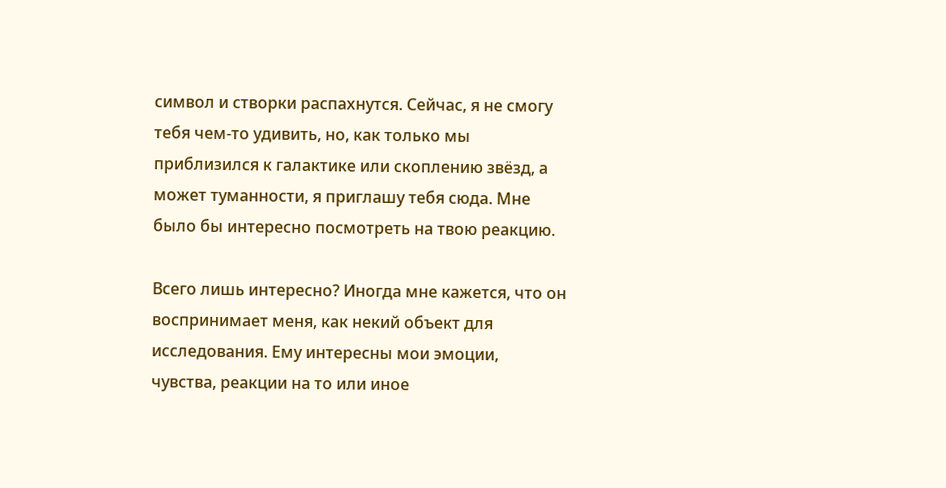символ и створки распахнутся. Сейчас, я не смогу тебя чем-то удивить, но, как только мы приблизился к галактике или скоплению звёзд, а может туманности, я приглашу тебя сюда. Мне было бы интересно посмотреть на твою реакцию.

Всего лишь интересно? Иногда мне кажется, что он воспринимает меня, как некий объект для исследования. Ему интересны мои эмоции, чувства, реакции на то или иное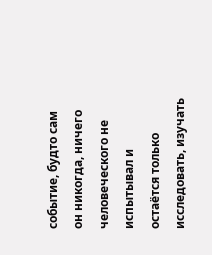событие, будто сам он никогда, ничего человеческого не испытывал и остаётся только исследовать, изучать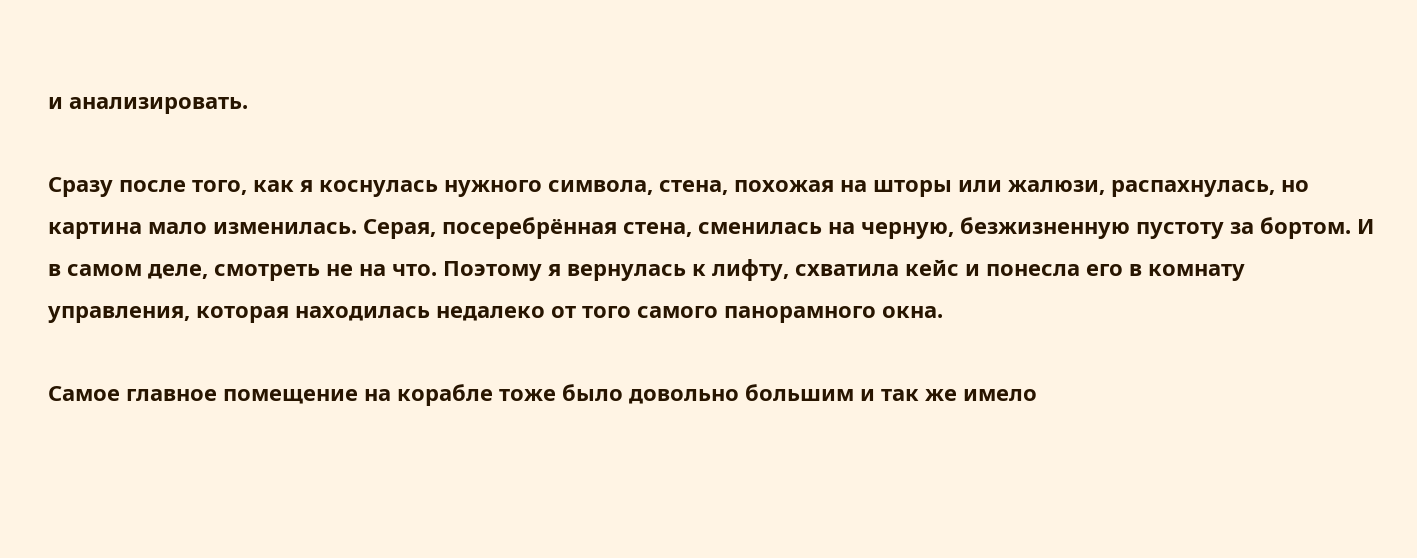и анализировать.

Сразу после того, как я коснулась нужного символа, стена, похожая на шторы или жалюзи, распахнулась, но картина мало изменилась. Серая, посеребрённая стена, сменилась на черную, безжизненную пустоту за бортом. И в самом деле, смотреть не на что. Поэтому я вернулась к лифту, схватила кейс и понесла его в комнату управления, которая находилась недалеко от того самого панорамного окна.

Самое главное помещение на корабле тоже было довольно большим и так же имело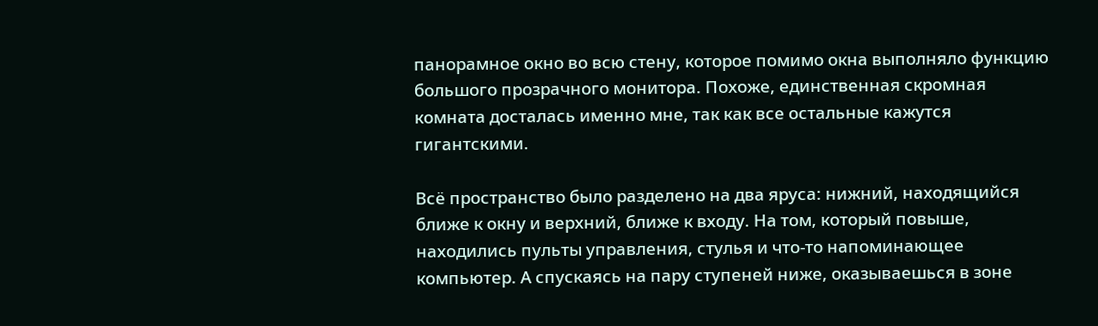панорамное окно во всю стену, которое помимо окна выполняло функцию большого прозрачного монитора. Похоже, единственная скромная комната досталась именно мне, так как все остальные кажутся гигантскими.

Всё пространство было разделено на два яруса: нижний, находящийся ближе к окну и верхний, ближе к входу. На том, который повыше, находились пульты управления, стулья и что-то напоминающее компьютер. А спускаясь на пару ступеней ниже, оказываешься в зоне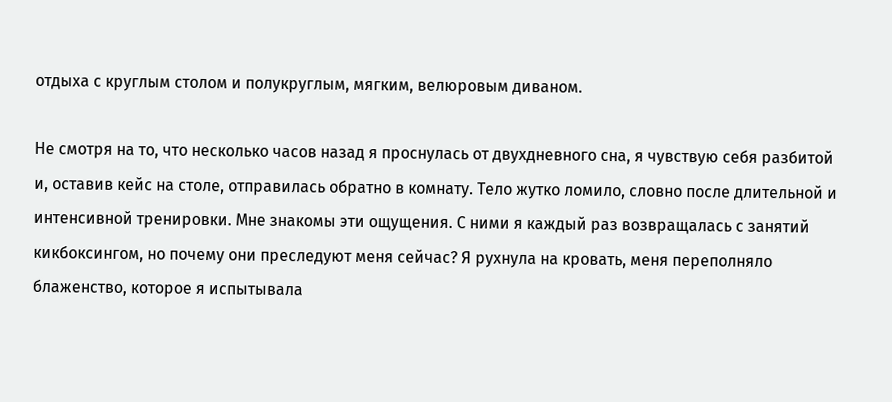отдыха с круглым столом и полукруглым, мягким, велюровым диваном.

Не смотря на то, что несколько часов назад я проснулась от двухдневного сна, я чувствую себя разбитой и, оставив кейс на столе, отправилась обратно в комнату. Тело жутко ломило, словно после длительной и интенсивной тренировки. Мне знакомы эти ощущения. С ними я каждый раз возвращалась с занятий кикбоксингом, но почему они преследуют меня сейчас? Я рухнула на кровать, меня переполняло блаженство, которое я испытывала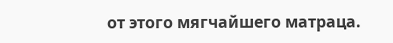от этого мягчайшего матраца.